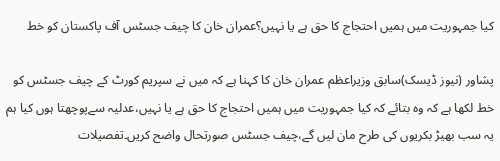کیا جمہوریت میں ہمیں احتجاج کا حق ہے یا نہیں؟عمران خان کا چیف جسٹس آف پاکستان کو خط

پشاور (نیوز ڈیسک)سابق وزیراعظم عمران خان کا کہنا ہے کہ میں نے سپریم کورٹ کے چیف جسٹس کو خط لکھا ہے کہ وہ بتائے کہ کیا جمہوریت میں ہمیں احتجاج کا حق ہے یا نہیں،عدلیہ سےپوچھتا ہوں کیا ہم یہ سب بھیڑ بکریوں کی طرح مان لیں گے،چیف جسٹس صورتحال واضح کریں۔تفصیلات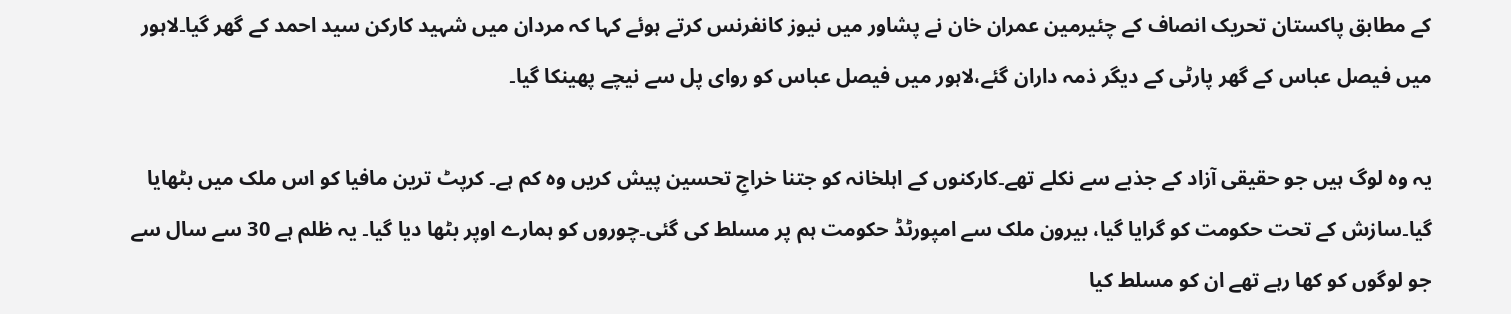کے مطابق پاکستان تحریک انصاف کے چئیرمین عمران خان نے پشاور میں نیوز کانفرنس کرتے ہوئے کہا کہ مردان میں شہید کارکن سید احمد کے گھر گیا۔لاہور میں فیصل عباس کے گھر پارٹی کے دیگر ذمہ داران گئے،لاہور میں فیصل عباس کو روای پل سے نیچے پھینکا گیا۔

یہ وہ لوگ ہیں جو حقیقی آزاد کے جذبے سے نکلے تھے۔کارکنوں کے اہلخانہ کو جتنا خراجِ تحسین پیش کریں وہ کم ہے۔ کرپٹ ترین مافیا کو اس ملک میں بٹھایا گیا۔سازش کے تحت حکومت کو گرایا گیا، بیرون ملک سے امپورٹڈ حکومت ہم پر مسلط کی گئی۔چوروں کو ہمارے اوپر بٹھا دیا گیا۔ یہ ظلم ہے 30 سے سال سے جو لوگوں کو کھا رہے تھے ان کو مسلط کیا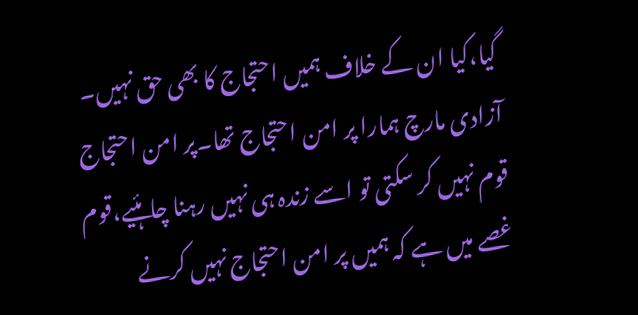گیا،کیا ان کے خلاف ہمیں احتجاج کا بھی حق نہیں۔ آزادی مارچ ہمارا پر امن احتجاج تھا۔پر امن احتجاج قوم نہیں کر سکتی تو اسے زندہ ہی نہیں رہنا چاہئیے،قوم غصے میں ہے کہ ہمیں پر امن احتجاج نہیں کرنے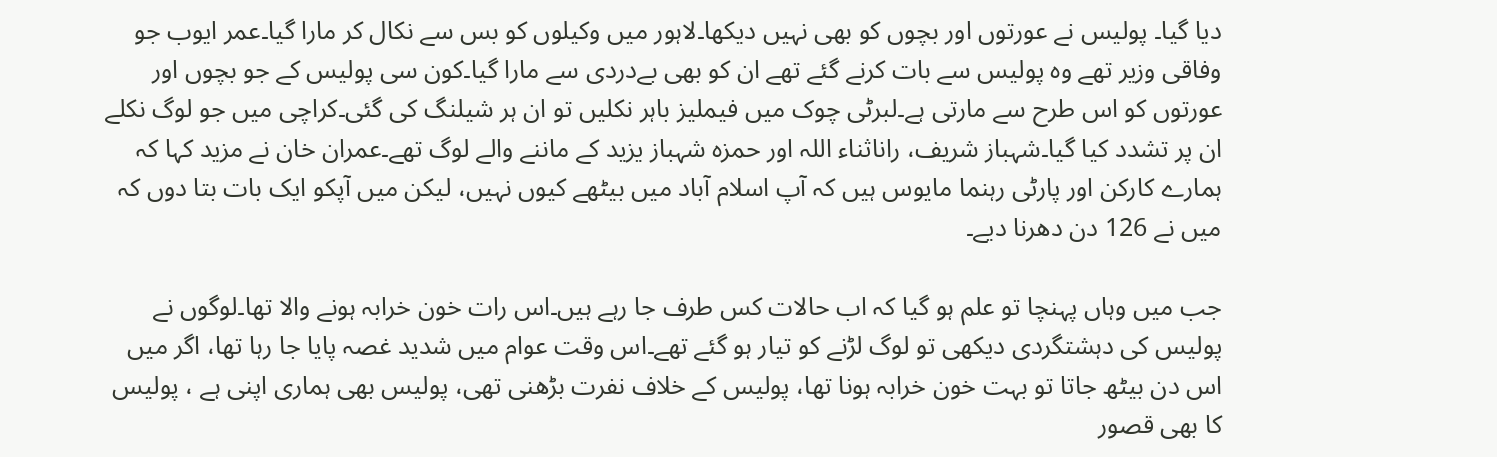دیا گیا۔ پولیس نے عورتوں اور بچوں کو بھی نہیں دیکھا۔لاہور میں وکیلوں کو بس سے نکال کر مارا گیا۔عمر ایوب جو وفاقی وزیر تھے وہ پولیس سے بات کرنے گئے تھے ان کو بھی بےدردی سے مارا گیا۔کون سی پولیس کے جو بچوں اور عورتوں کو اس طرح سے مارتی ہے۔لبرٹی چوک میں فیملیز باہر نکلیں تو ان ہر شیلنگ کی گئی۔کراچی میں جو لوگ نکلے ان پر تشدد کیا گیا۔شہباز شریف، راناثناء اللہ اور حمزہ شہباز یزید کے ماننے والے لوگ تھے۔عمران خان نے مزید کہا کہ ہمارے کارکن اور پارٹی رہنما مایوس ہیں کہ آپ اسلام آباد میں بیٹھے کیوں نہیں، لیکن میں آپکو ایک بات بتا دوں کہ میں نے 126 دن دھرنا دیے۔

جب میں وہاں پہنچا تو علم ہو گیا کہ اب حالات کس طرف جا رہے ہیں۔اس رات خون خرابہ ہونے والا تھا۔لوگوں نے پولیس کی دہشتگردی دیکھی تو لوگ لڑنے کو تیار ہو گئے تھے۔اس وقت عوام میں شدید غصہ پایا جا رہا تھا، اگر میں اس دن بیٹھ جاتا تو بہت خون خرابہ ہونا تھا، پولیس کے خلاف نفرت بڑھنی تھی، پولیس بھی ہماری اپنی ہے ، پولیس کا بھی قصور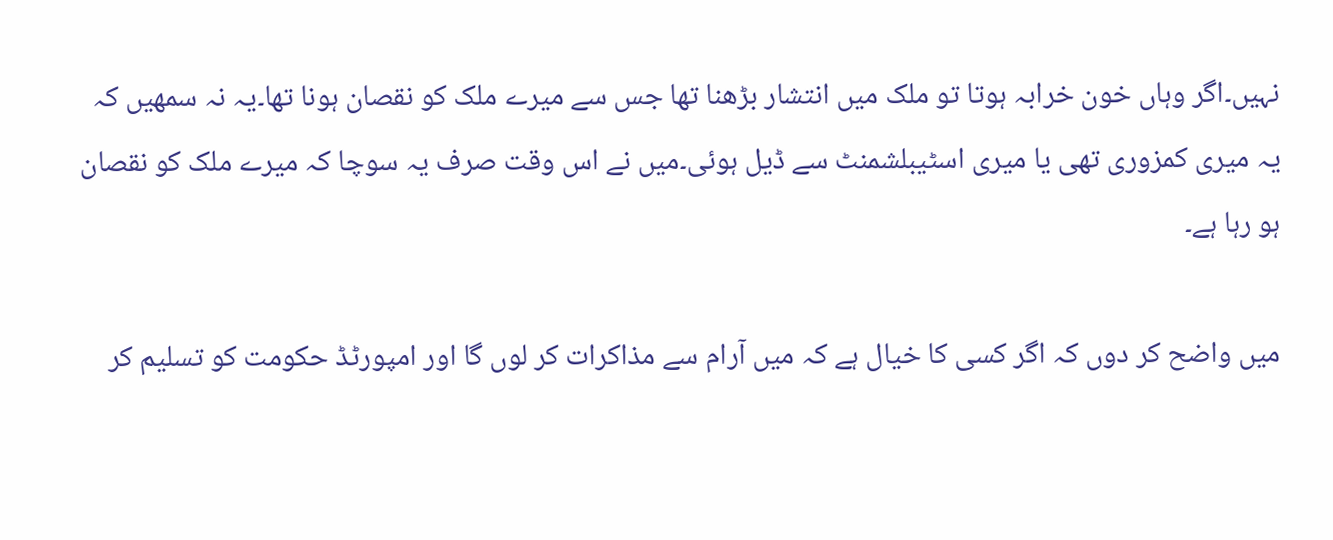نہیں۔اگر وہاں خون خرابہ ہوتا تو ملک میں انتشار بڑھنا تھا جس سے میرے ملک کو نقصان ہونا تھا۔یہ نہ سمھیں کہ یہ میری کمزوری تھی یا میری اسٹیبلشمنٹ سے ڈیل ہوئی۔میں نے اس وقت صرف یہ سوچا کہ میرے ملک کو نقصان ہو رہا ہے۔

میں واضح کر دوں کہ اگر کسی کا خیال ہے کہ میں آرام سے مذاکرات کر لوں گا اور امپورٹڈ حکومت کو تسلیم کر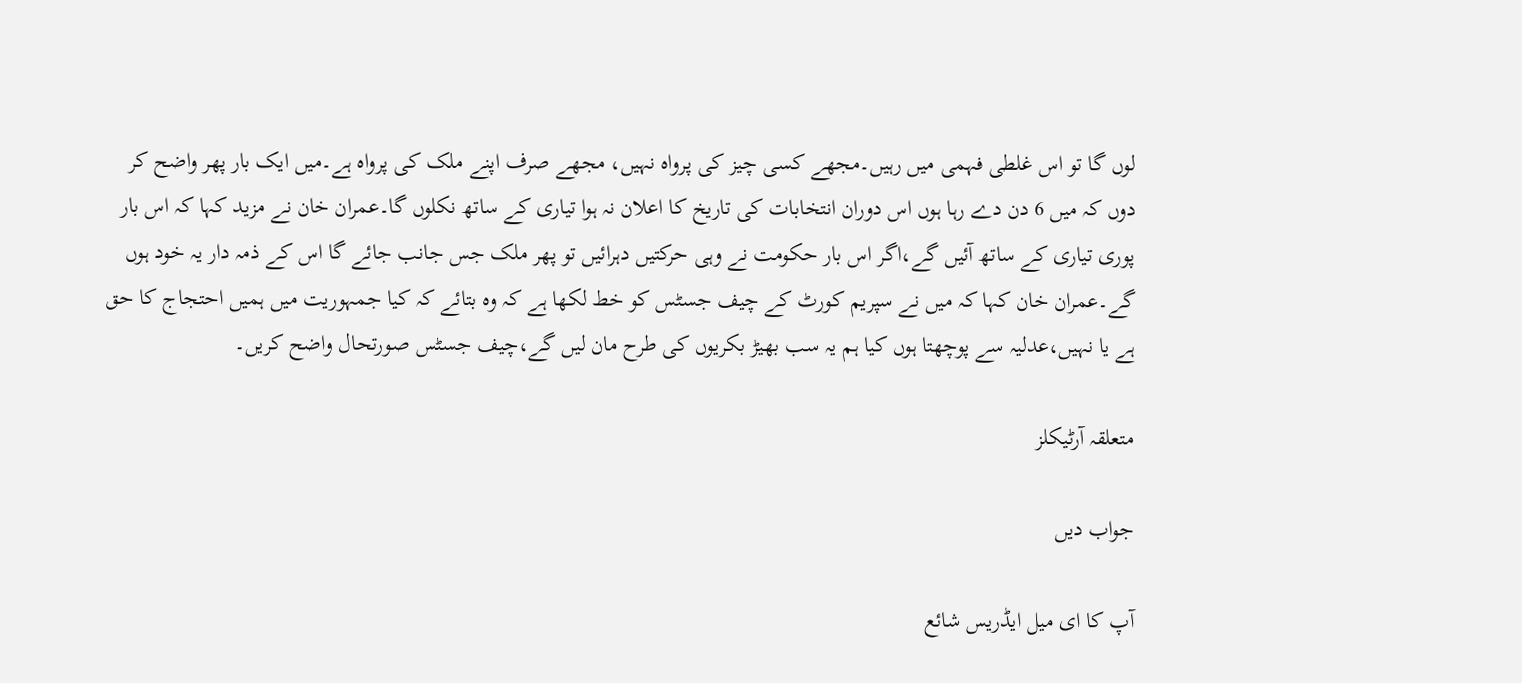لوں گا تو اس غلطی فہمی میں رہیں۔مجھے کسی چیز کی پرواہ نہیں، مجھے صرف اپنے ملک کی پرواہ ہے۔میں ایک بار پھر واضح کر دوں کہ میں 6 دن دے رہا ہوں اس دوران انتخابات کی تاریخ کا اعلان نہ ہوا تیاری کے ساتھ نکلوں گا۔عمران خان نے مزید کہا کہ اس بار پوری تیاری کے ساتھ آئیں گے،اگر اس بار حکومت نے وہی حرکتیں دہرائیں تو پھر ملک جس جانب جائے گا اس کے ذمہ دار یہ خود ہوں گے۔عمران خان کہا کہ میں نے سپریم کورٹ کے چیف جسٹس کو خط لکھا ہے کہ وہ بتائے کہ کیا جمہوریت میں ہمیں احتجاج کا حق ہے یا نہیں،عدلیہ سے پوچھتا ہوں کیا ہم یہ سب بھیڑ بکریوں کی طرح مان لیں گے،چیف جسٹس صورتحال واضح کریں۔

متعلقہ آرٹیکلز

جواب دیں

آپ کا ای میل ایڈریس شائع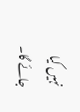نہیں کیا جائے گا۔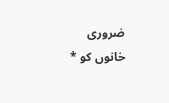ضروری خانوں کو *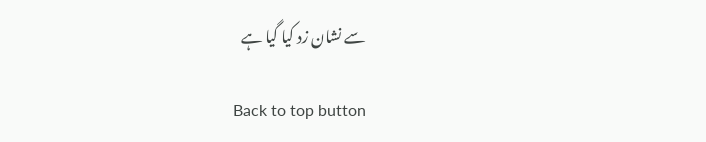سے نشان زد کیا گیا ہے

Back to top button